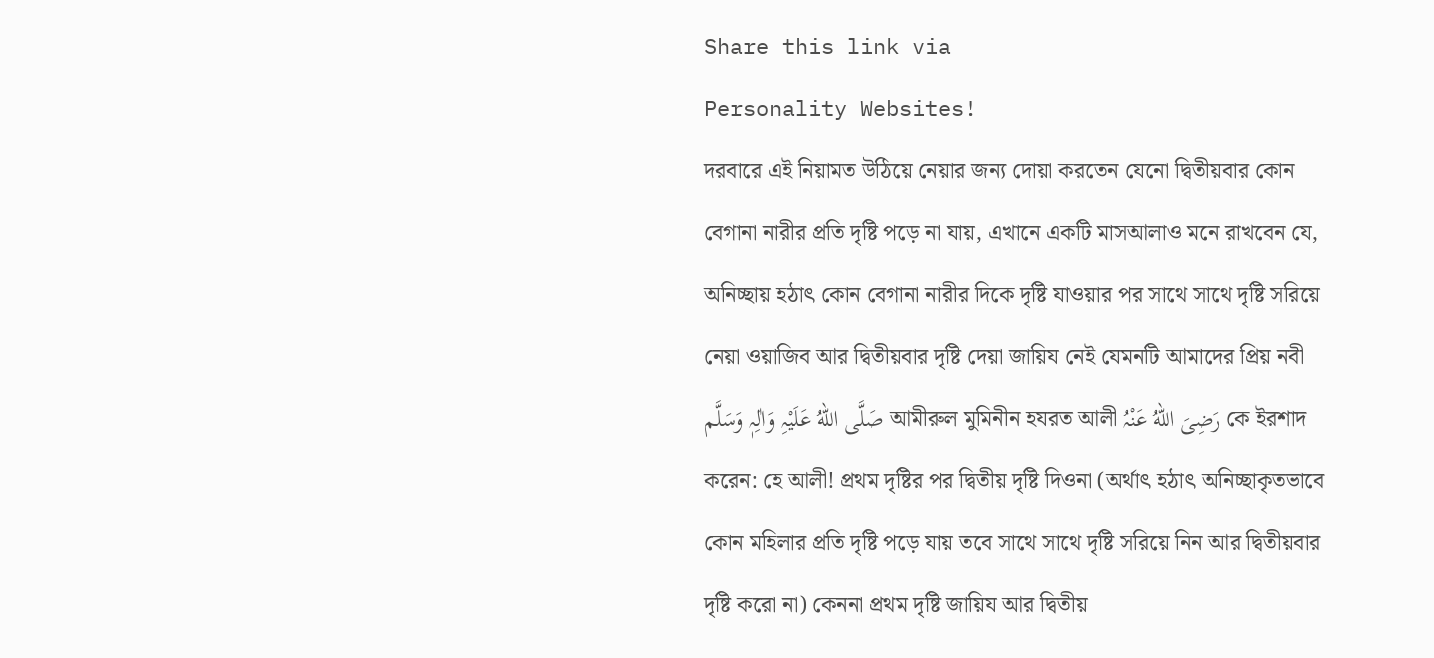Share this link via
Personality Websites!
দরবারে এই নিয়ামত উঠিয়ে নেয়ার জন্য দোয়া করতেন যেনো দ্বিতীয়বার কোন বেগানা নারীর প্রতি দৃষ্টি পড়ে না যায়, এখানে একটি মাসআলাও মনে রাখবেন যে, অনিচ্ছায় হঠাৎ কোন বেগানা নারীর দিকে দৃষ্টি যাওয়ার পর সাথে সাথে দৃষ্টি সরিয়ে নেয়া ওয়াজিব আর দ্বিতীয়বার দৃষ্টি দেয়া জায়িয নেই যেমনটি আমাদের প্রিয় নবী صَلَّی اللهُ عَلَیْہِ وَاٰلِہٖ وَسَلَّم আমীরুল মুমিনীন হযরত আলী رَضِیَ اللهُ عَنْہُ কে ইরশাদ করেন: হে আলী! প্রথম দৃষ্টির পর দ্বিতীয় দৃষ্টি দিওনা (অর্থাৎ হঠাৎ অনিচ্ছাকৃতভাবে কোন মহিলার প্রতি দৃষ্টি পড়ে যায় তবে সাথে সাথে দৃষ্টি সরিয়ে নিন আর দ্বিতীয়বার দৃষ্টি করো না) কেননা প্রথম দৃষ্টি জায়িয আর দ্বিতীয়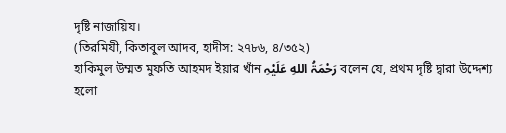দৃষ্টি নাজায়িয।
(তিরমিযী, কিতাবুল আদব, হাদীস: ২৭৮৬, ৪/৩৫২)
হাকিমুল উম্মত মুফতি আহমদ ইয়ার খাঁন رَحْمَۃُ اللهِ عَلَیْہِ বলেন যে, প্রথম দৃষ্টি দ্বারা উদ্দেশ্য হলো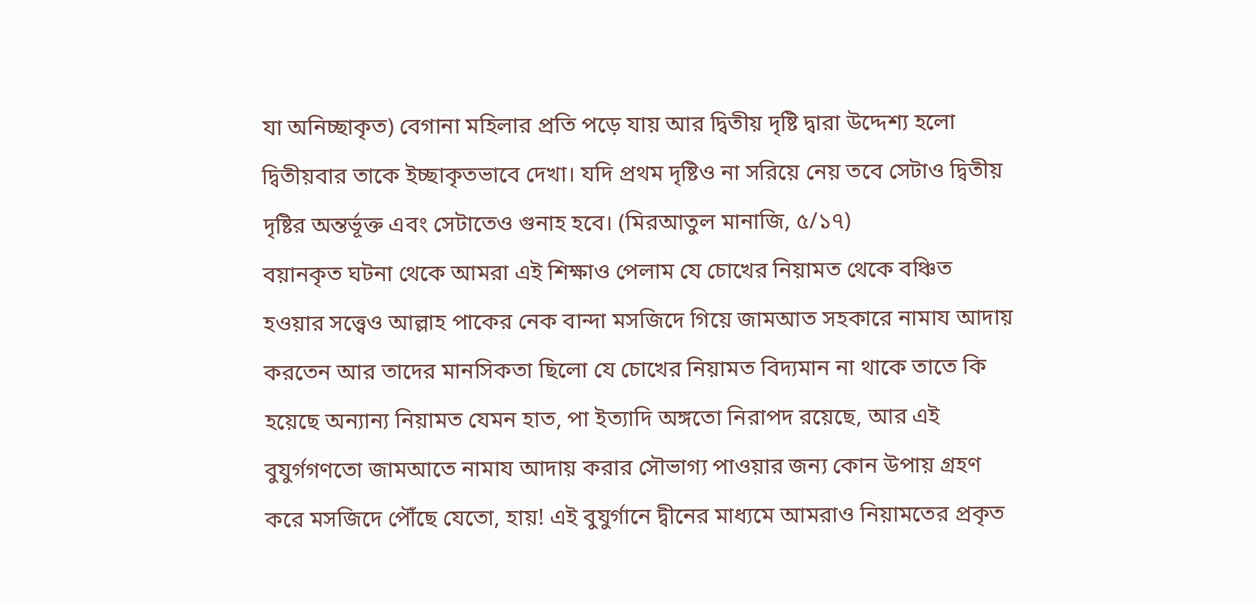যা অনিচ্ছাকৃত) বেগানা মহিলার প্রতি পড়ে যায় আর দ্বিতীয় দৃষ্টি দ্বারা উদ্দেশ্য হলো দ্বিতীয়বার তাকে ইচ্ছাকৃতভাবে দেখা। যদি প্রথম দৃষ্টিও না সরিয়ে নেয় তবে সেটাও দ্বিতীয় দৃষ্টির অন্তর্ভূক্ত এবং সেটাতেও গুনাহ হবে। (মিরআতুল মানাজি, ৫/১৭)
বয়ানকৃত ঘটনা থেকে আমরা এই শিক্ষাও পেলাম যে চোখের নিয়ামত থেকে বঞ্চিত হওয়ার সত্ত্বেও আল্লাহ পাকের নেক বান্দা মসজিদে গিয়ে জামআত সহকারে নামায আদায় করতেন আর তাদের মানসিকতা ছিলো যে চোখের নিয়ামত বিদ্যমান না থাকে তাতে কি হয়েছে অন্যান্য নিয়ামত যেমন হাত, পা ইত্যাদি অঙ্গতো নিরাপদ রয়েছে, আর এই বুযুর্গগণতো জামআতে নামায আদায় করার সৌভাগ্য পাওয়ার জন্য কোন উপায় গ্রহণ করে মসজিদে পৌঁছে যেতো, হায়! এই বুযুর্গানে দ্বীনের মাধ্যমে আমরাও নিয়ামতের প্রকৃত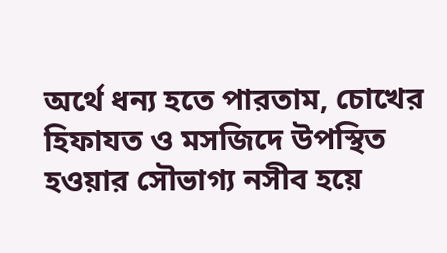অর্থে ধন্য হতে পারতাম, চোখের হিফাযত ও মসজিদে উপস্থিত হওয়ার সৌভাগ্য নসীব হয়ে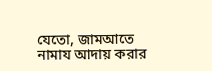যেতো, জামআতে নামায আদায় করার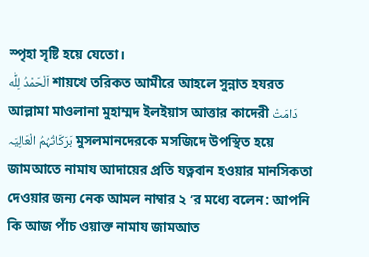স্পৃহা সৃষ্টি হয়ে যেতো।
اَلْحَمْدُ لِلّٰه শায়খে তরিকত আমীরে আহলে সুন্নাত হযরত আল্লামা মাওলানা মুহাম্মদ ইলইয়াস আত্তার কাদেরী دَامَتْ بَرَکَاتُہُمُ الْعَالِیَہ মুসলমানদেরকে মসজিদে উপস্থিত হয়ে জামআতে নামায আদায়ের প্রতি যত্নবান হওয়ার মানসিকতা দেওয়ার জন্য নেক আমল নাম্বার ২ ’র মধ্যে বলেন: আপনি কি আজ পাঁচ ওয়াক্ত নামায জামআত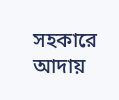সহকারে আদায়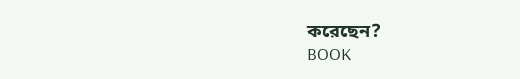করেছেন?
BOOK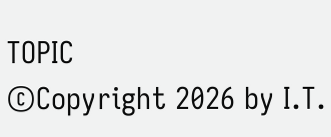TOPIC
©Copyright 2026 by I.T.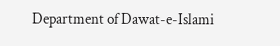Department of Dawat-e-Islami